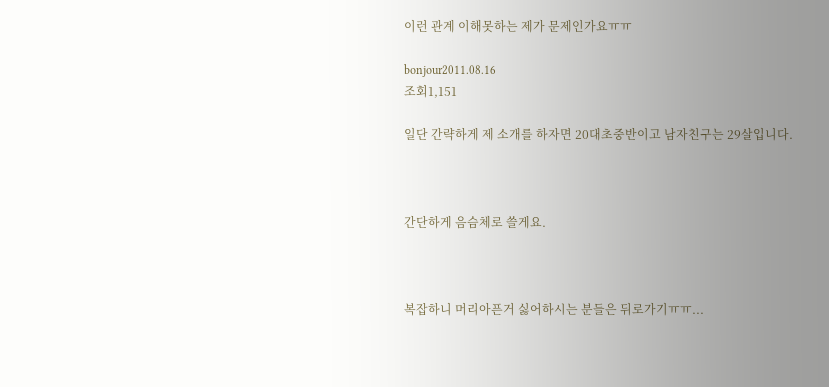이런 관계 이해못하는 제가 문제인가요ㅠㅠ

bonjour2011.08.16
조회1,151

일단 간략하게 제 소개를 하자면 20대초중반이고 남자친구는 29살입니다.



간단하게 음슴체로 쓸게요.



복잡하니 머리아픈거 싫어하시는 분들은 뒤로가기ㅠㅠ...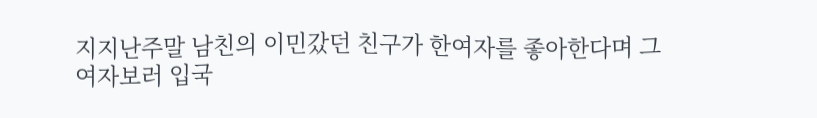지지난주말 남친의 이민갔던 친구가 한여자를 좋아한다며 그여자보러 입국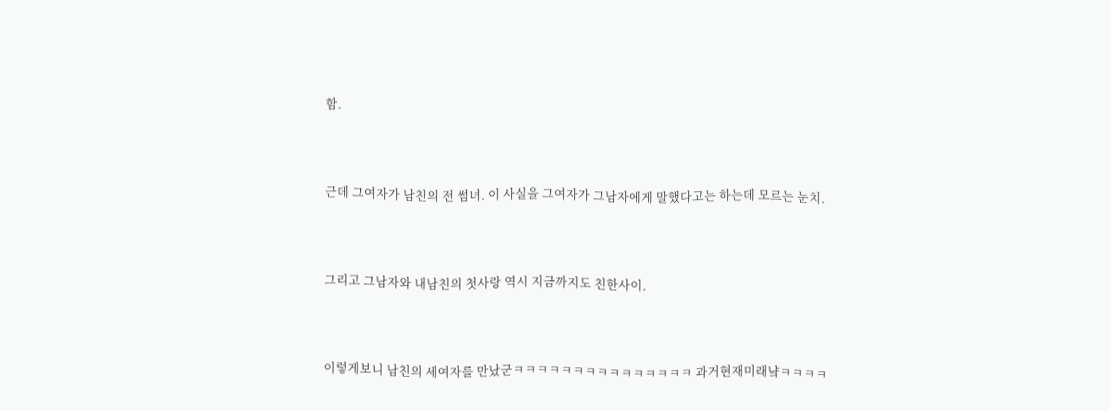함.



근데 그여자가 남친의 전 썸녀. 이 사실을 그여자가 그남자에게 말했다고는 하는데 모르는 눈치.



그리고 그남자와 내남친의 첫사랑 역시 지금까지도 친한사이.



이렇게보니 남친의 세여자를 만났군ㅋㅋㅋㅋㅋㅋㅋㅋㅋㅋㅋㅋㅋㅋㅋ 과거현재미래냨ㅋㅋㅋㅋ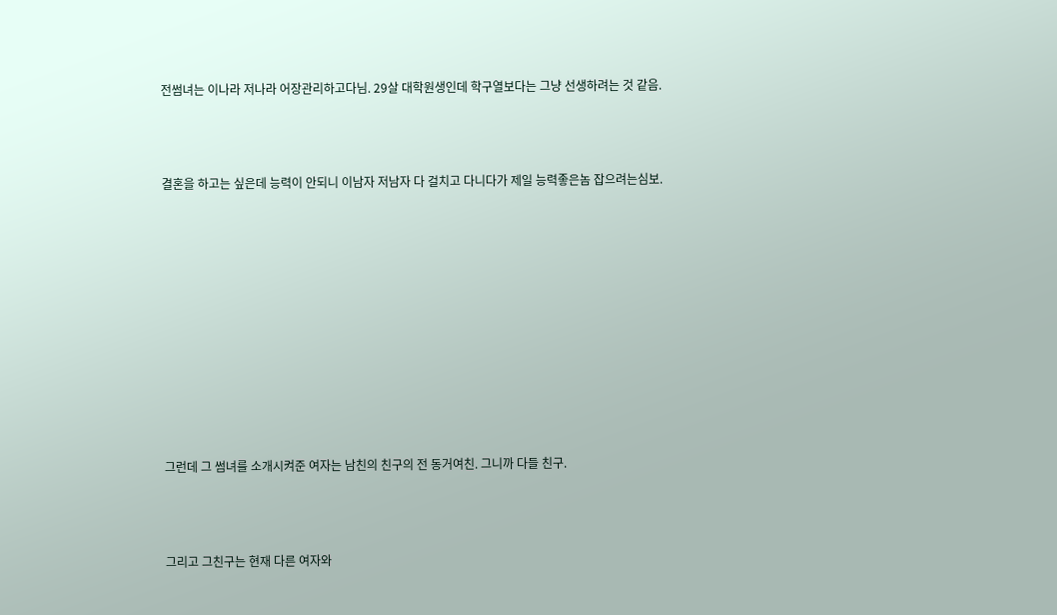전썸녀는 이나라 저나라 어장관리하고다님. 29살 대학원생인데 학구열보다는 그냥 선생하려는 것 같음.



결혼을 하고는 싶은데 능력이 안되니 이남자 저남자 다 걸치고 다니다가 제일 능력좋은놈 잡으려는심보.











그런데 그 썸녀를 소개시켜준 여자는 남친의 친구의 전 동거여친. 그니까 다들 친구.



그리고 그친구는 현재 다른 여자와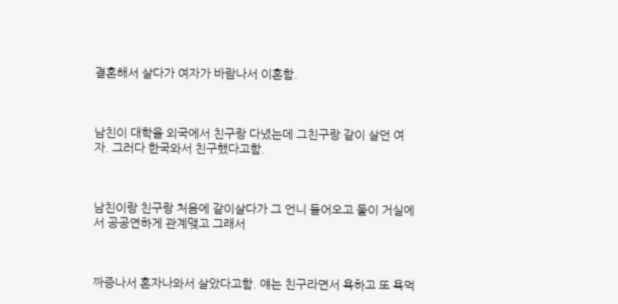결혼해서 살다가 여자가 바람나서 이혼함.



남친이 대학을 외국에서 친구랑 다녔는데 그친구랑 같이 살던 여자. 그러다 한국와서 친구했다고함.



남친이랑 친구랑 처음에 같이살다가 그 언니 들어오고 둘이 거실에서 공공연하게 관계맺고 그래서



짜증나서 혼자나와서 살았다고함. 얘는 친구라면서 욕하고 또 욕먹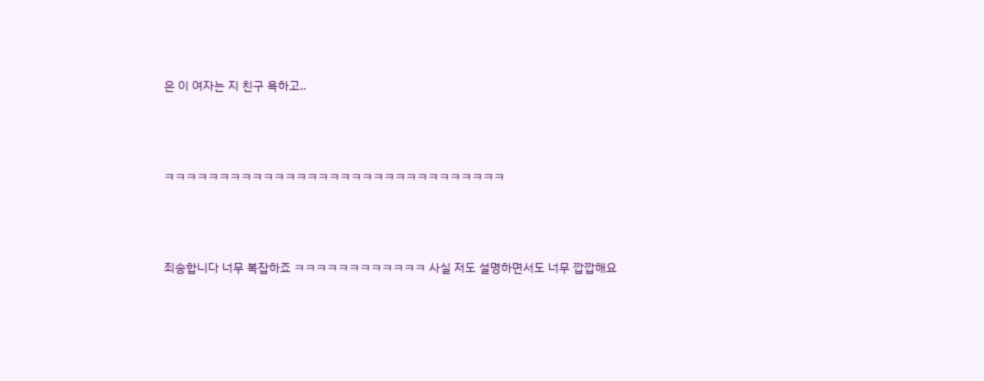은 이 여자는 지 친구 욕하고..



ㅋㅋㅋㅋㅋㅋㅋㅋㅋㅋㅋㅋㅋㅋㅋㅋㅋㅋㅋㅋㅋㅋㅋㅋㅋㅋㅋㅋㅋㅋㅋ



죄송합니다 너무 복잡하죠 ㅋㅋㅋㅋㅋㅋㅋㅋㅋㅋㅋㅋ 사실 저도 설명하면서도 너무 깝깝해요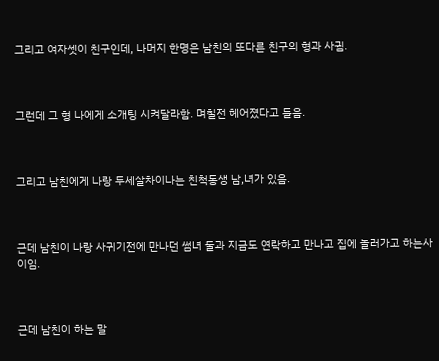그리고 여자셋이 친구인데, 나머지 한명은 남친의 또다른 친구의 형과 사귐.



그런데 그 형 나에게 소개팅 시켜달라함. 며칠전 헤어졌다고 들음.



그리고 남친에게 나랑 두세살차이나는 친척동생 남,녀가 있음.



근데 남친이 나랑 사귀기전에 만나던 썸녀 둘과 지금도 연락하고 만나고 집에 놀러가고 하는사이임.



근데 남친이 하는 말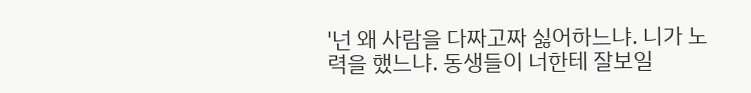'넌 왜 사람을 다짜고짜 싫어하느냐. 니가 노력을 했느냐. 동생들이 너한테 잘보일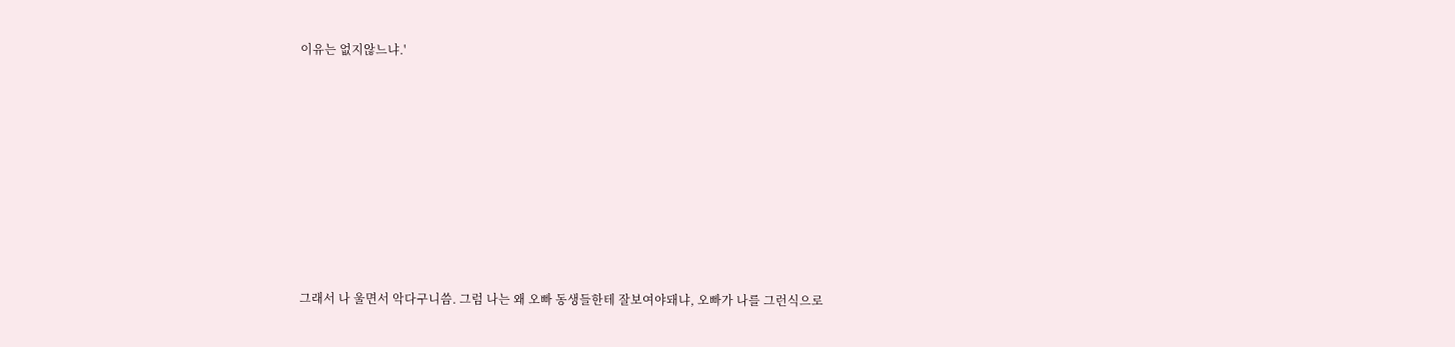이유는 없지않느냐.'











그래서 나 울면서 악다구니씀. 그럼 나는 왜 오빠 동생들한테 잘보여야돼냐, 오빠가 나를 그런식으로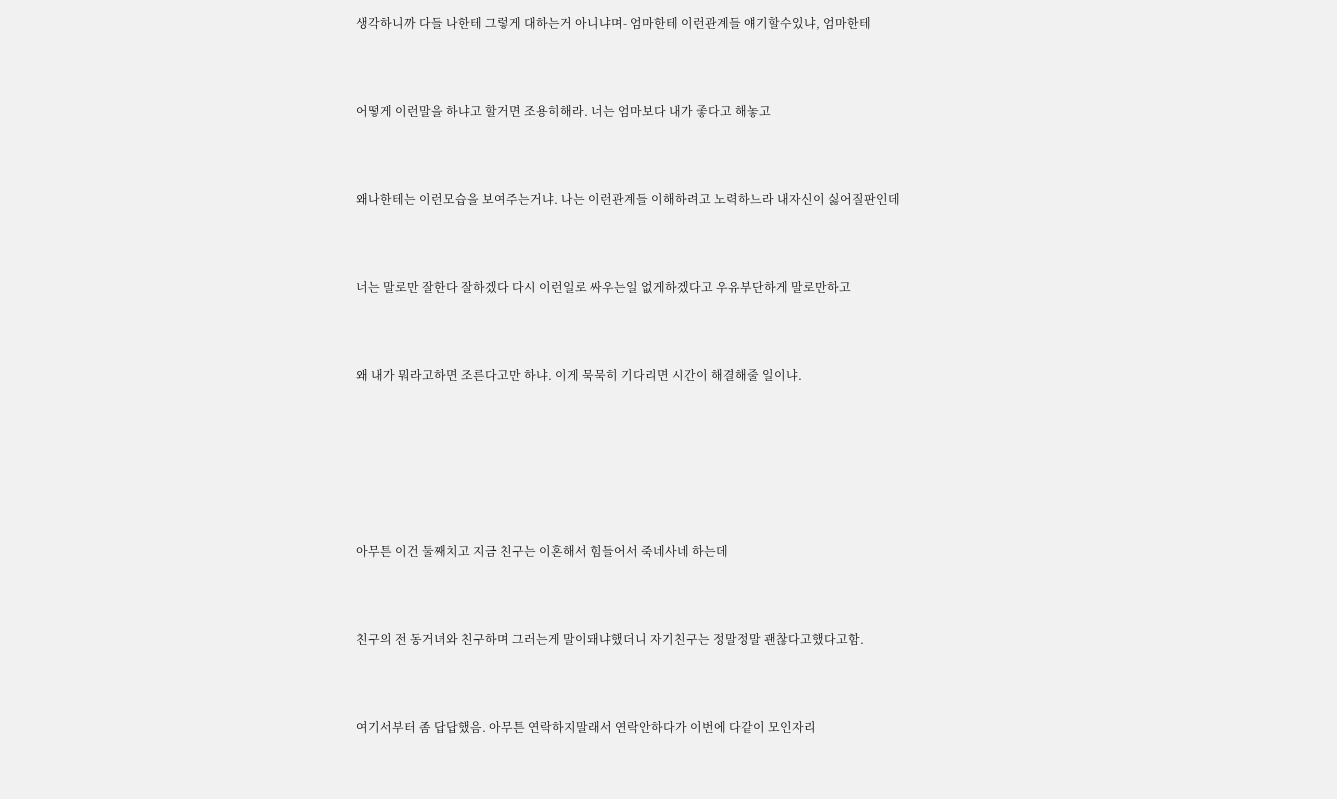생각하니까 다들 나한테 그렇게 대하는거 아니냐며- 엄마한테 이런관계들 얘기할수있냐, 엄마한테



어떻게 이런말을 하냐고 할거면 조용히해라. 너는 엄마보다 내가 좋다고 해놓고



왜나한테는 이런모습을 보여주는거냐. 나는 이런관계들 이해하려고 노력하느라 내자신이 싫어질판인데



너는 말로만 잘한다 잘하겠다 다시 이런일로 싸우는일 없게하겠다고 우유부단하게 말로만하고



왜 내가 뭐라고하면 조른다고만 하냐. 이게 묵묵히 기다리면 시간이 해결해줄 일이냐.







아무튼 이건 둘째치고 지금 친구는 이혼해서 힘들어서 죽네사네 하는데



친구의 전 동거녀와 친구하며 그러는게 말이돼냐했더니 자기친구는 정말정말 괜찮다고했다고함.



여기서부터 좀 답답했음. 아무튼 연락하지말래서 연락안하다가 이번에 다같이 모인자리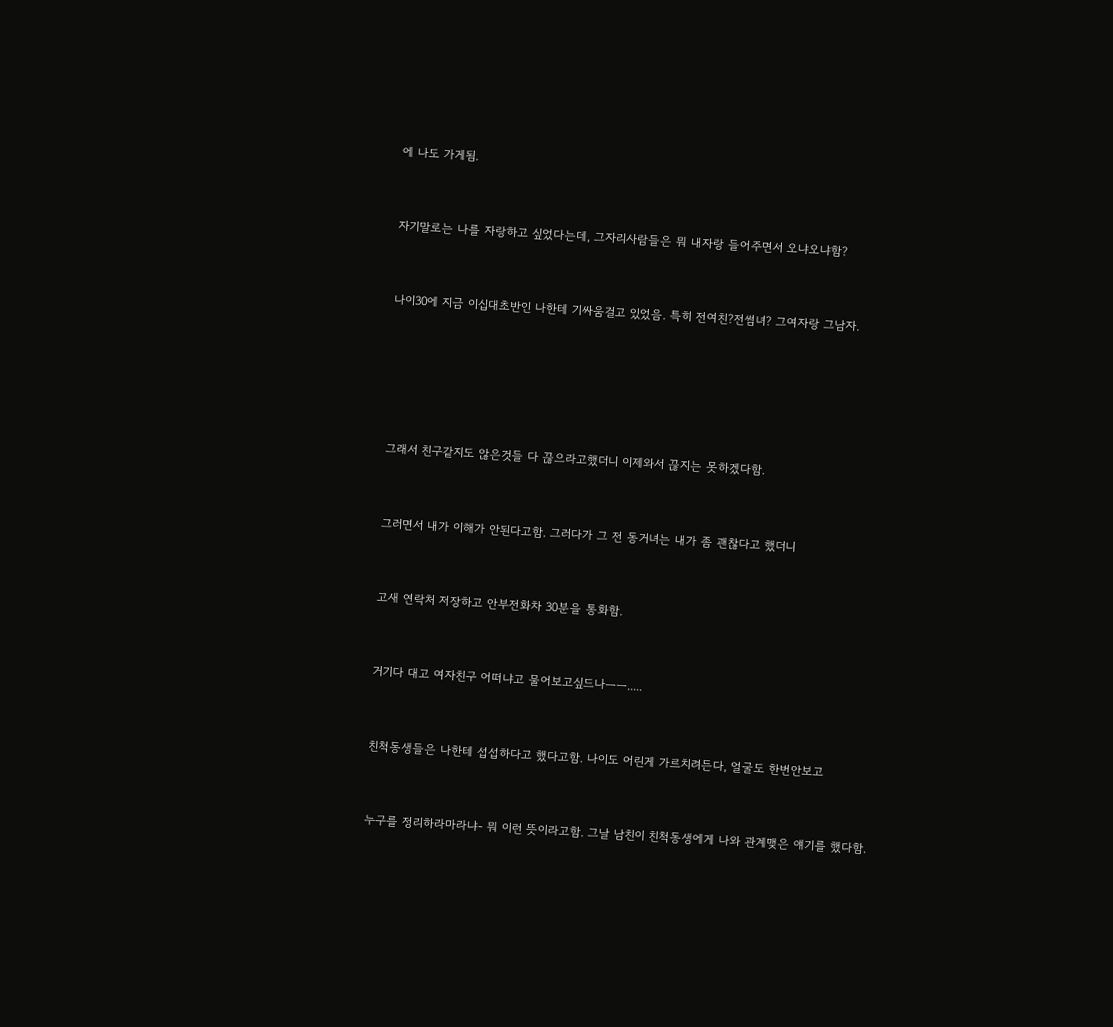에 나도 가게됨.



자기말로는 나를 자랑하고 싶었다는데, 그자리사람들은 뭐 내자랑 들어주면서 오냐오냐함?



나이30에 지금 이십대초반인 나한테 기싸움걸고 있었음. 특히 전여친?전썸녀? 그여자랑 그남자.







그래서 친구같지도 않은것들 다 끊으라고했더니 이제와서 끊지는 못하겠다함.



그러면서 내가 이해가 안된다고함. 그러다가 그 전 동거녀는 내가 좀 괜찮다고 했더니



고새 연락처 저장하고 안부전화차 30분을 통화함.



거기다 대고 여자친구 어떠냐고 물어보고싶드나ㅡㅡ.....



친척동생들은 나한테 섭섭하다고 했다고함. 나이도 어린게 가르치려든다, 얼굴도 한번안보고



누구를 정리하라마라냐- 뭐 이런 뜻이라고함. 그날 남친이 친척동생에게 나와 관계맺은 얘기를 했다함.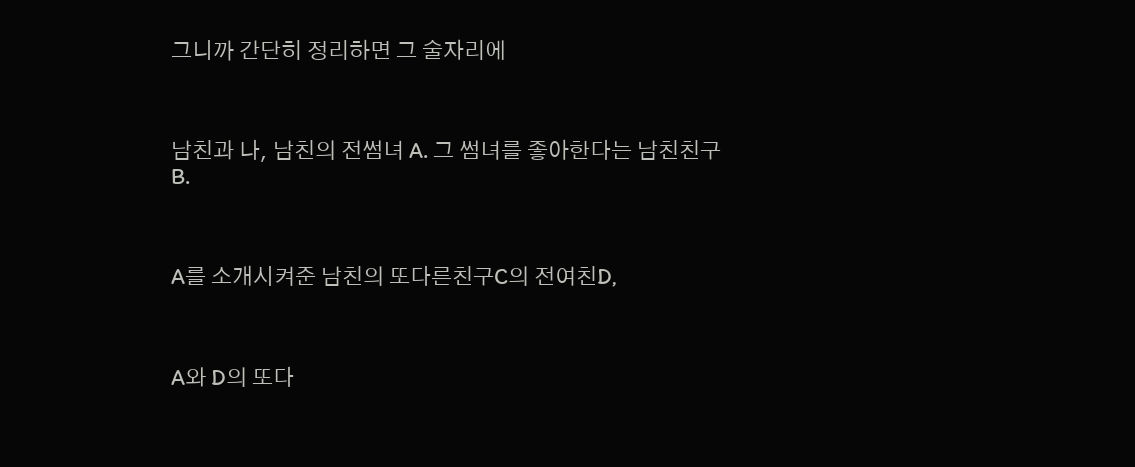그니까 간단히 정리하면 그 술자리에



남친과 나, 남친의 전썸녀 A. 그 썸녀를 좋아한다는 남친친구B.



A를 소개시켜준 남친의 또다른친구C의 전여친D,



A와 D의 또다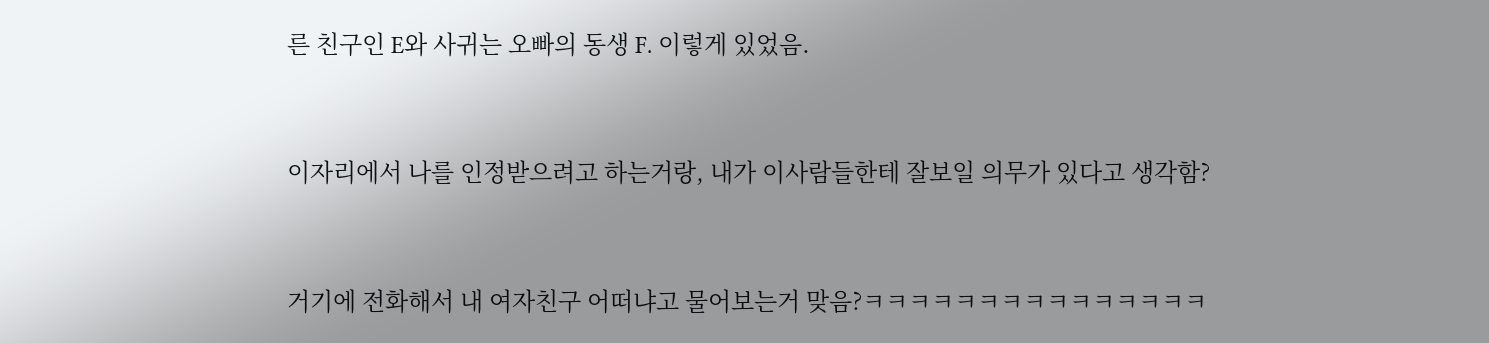른 친구인 E와 사귀는 오빠의 동생 F. 이렇게 있었음.



이자리에서 나를 인정받으려고 하는거랑, 내가 이사람들한테 잘보일 의무가 있다고 생각함?



거기에 전화해서 내 여자친구 어떠냐고 물어보는거 맞음?ㅋㅋㅋㅋㅋㅋㅋㅋㅋㅋㅋㅋㅋㅋㅋ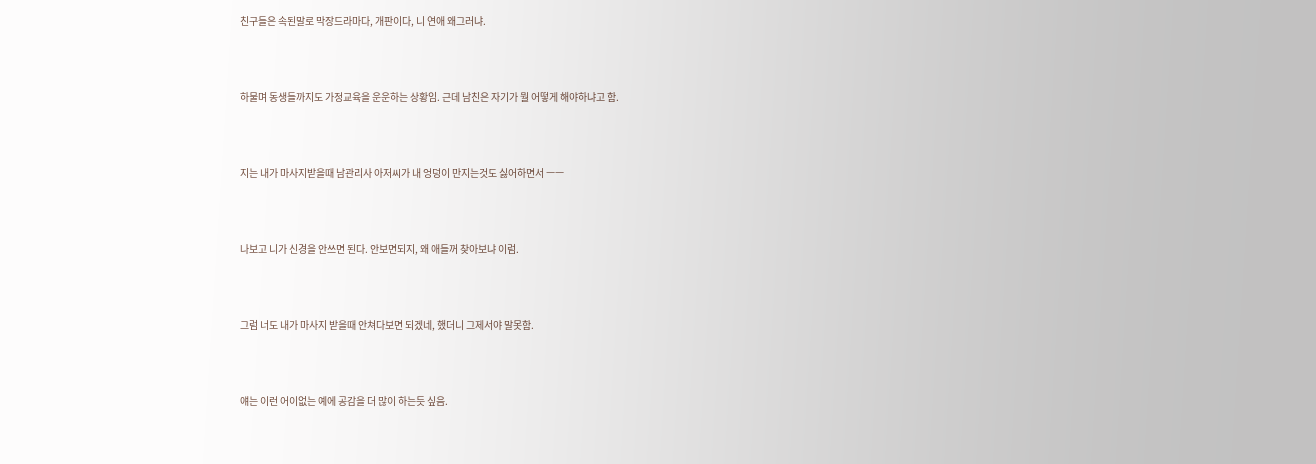친구들은 속된말로 막장드라마다, 개판이다, 니 연애 왜그러냐.



하물며 동생들까지도 가정교육을 운운하는 상황임. 근데 남친은 자기가 뭘 어떻게 해야하냐고 함.



지는 내가 마사지받을때 남관리사 아저씨가 내 엉덩이 만지는것도 싫어하면서 ㅡㅡ



나보고 니가 신경을 안쓰면 된다. 안보면되지, 왜 애들꺼 찾아보냐 이럼.



그럼 너도 내가 마사지 받을때 안쳐다보면 되겠네, 했더니 그제서야 말못함.



얘는 이런 어이없는 예에 공감을 더 많이 하는듯 싶음.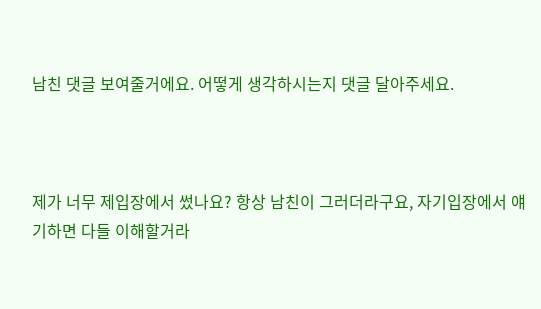남친 댓글 보여줄거에요. 어떻게 생각하시는지 댓글 달아주세요.



제가 너무 제입장에서 썼나요? 항상 남친이 그러더라구요, 자기입장에서 얘기하면 다들 이해할거라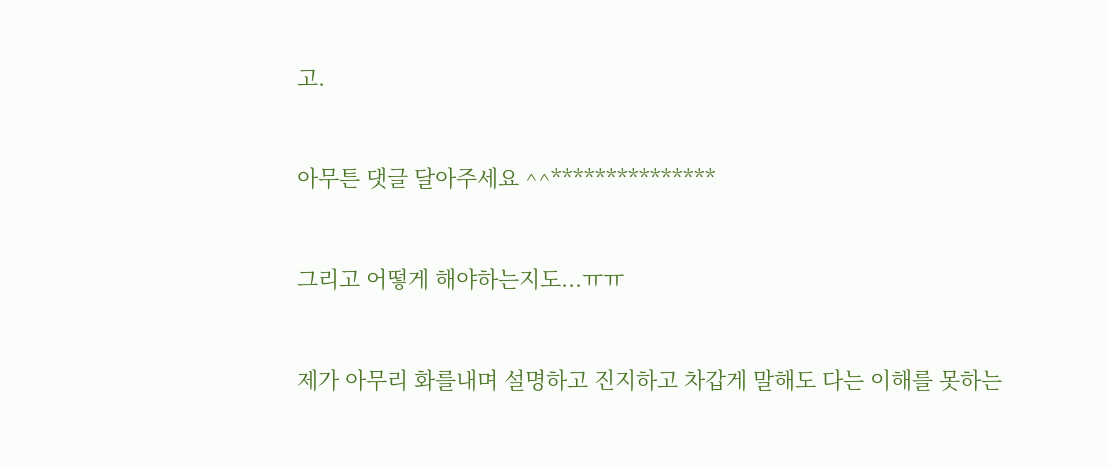고.



아무튼 댓글 달아주세요 ^^***************



그리고 어떻게 해야하는지도...ㅠㅠ



제가 아무리 화를내며 설명하고 진지하고 차갑게 말해도 다는 이해를 못하는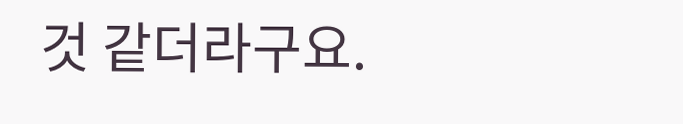것 같더라구요.